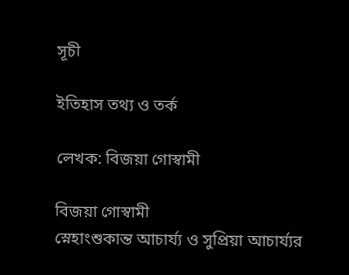সূচী

ইতিহাস তথ্য ও তর্ক

লেখক: বিজয়া গোস্বামী

বিজয়া গোস্বামী
স্নেহাংশুকান্ত আচার্য্য ও সুপ্রিয়া আচার্য্যর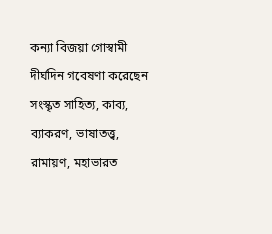কন্যা বিজয়া গোস্বামী দীর্ঘদিন গবেষণা করেছেন সংস্কৃত সাহিত‍্য, কাব‍্য, ব‍্যাকরণ, ভাষাতত্ত্ব, রামায়ণ, মহাভারত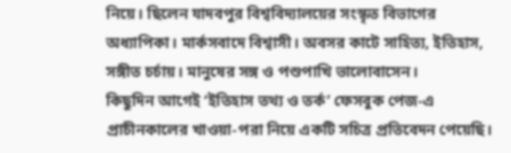নিয়ে। ছিলেন যাদবপুর বিশ্ববিদ্যালয়ের সংস্কৃত বিভাগের অধ‍্যাপিকা। মার্কসবাদে বিশ্বাসী। অবসর কাটে সাহিত‍্য, ইতিহাস, সঙ্গীত চর্চায়। মানুষের সঙ্গ ও পশুপাখি ভালোবাসেন।
কিছুদিন আগেই ‘ইতিহাস তথ্য ও তর্ক’ ফেসবুক পেজ-এ প্রাচীনকালের খাওয়া-পরা নিয়ে একটি সচিত্র প্রতিবেদন পেয়েছি।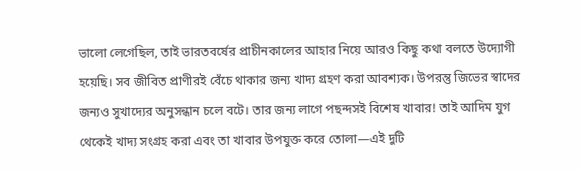ভালো লেগেছিল, তাই ভারতবর্ষের প্রাচীনকালের আহার নিয়ে আরও কিছু কথা বলতে উদ্যোগী হয়েছি। সব জীবিত প্রাণীরই বেঁচে থাকার জন্য খাদ্য গ্রহণ করা আবশ্যক। উপরন্তু জিভের স্বাদের জন্যও সুখাদ্যের অনুসন্ধান চলে বটে। তার জন্য লাগে পছন্দসই বিশেষ খাবার! তাই আদিম যুগ থেকেই খাদ্য সংগ্রহ করা এবং তা খাবার উপযুক্ত করে তোলা—এই দুটি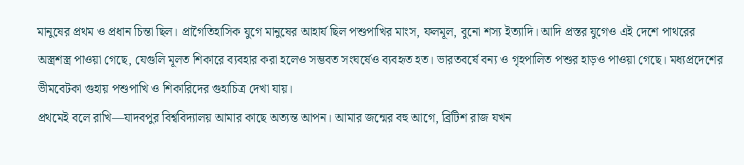মানুষের প্রথম ও প্রধান চিন্তা ছিল। প্রাগৈতিহাসিক যুগে মানুষের আহার্য ছিল পশুপাখির মাংস, ফলমূল, বুনো শস্য ইত্যাদি। আদি প্রস্তর যুগেও এই দেশে পাথরের অস্ত্রশস্ত্র পাওয়া গেছে, যেগুলি মূলত শিকারে ব্যবহার করা হলেও সম্ভবত সংঘর্ষেও ব্যবহৃত হত। ভারতবর্ষে বন্য ও গৃহপালিত পশুর হাড়ও পাওয়া গেছে। মধ্যপ্রদেশের ভীমবেটকা গুহায় পশুপাখি ও শিকারিদের গুহাচিত্র দেখা যায়।
প্রথমেই বলে রাখি—যাদবপুর বিশ্ববিদ্যালয় আমার কাছে অত্যন্ত আপন। আমার জন্মের বহু আগে, ব্রিটিশ রাজ যখন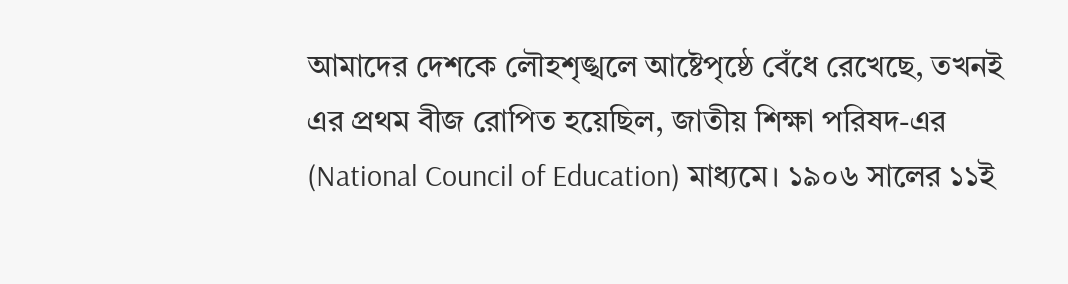আমাদের দেশকে লৌহশৃঙ্খলে আষ্টেপৃষ্ঠে বেঁধে রেখেছে, তখনই এর প্রথম বীজ রোপিত হয়েছিল, জাতীয় শিক্ষা পরিষদ-এর (National Council of Education) মাধ্যমে। ১৯০৬ সালের ১১ই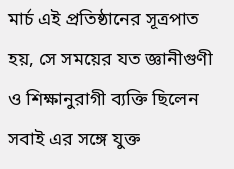মার্চ এই প্রতিষ্ঠানের সূত্রপাত হয়, সে সময়ের যত জ্ঞানীগুণী ও শিক্ষানুরাগী ব্যক্তি ছিলেন সবাই এর সঙ্গে যুক্ত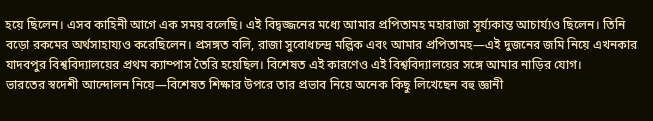হয়ে ছিলেন। এসব কাহিনী আগে এক সময় বলেছি। এই বিদ্বজ্জনের মধ্যে আমার প্রপিতামহ মহারাজা সূর্য্যকান্ত আচার্য্যও ছিলেন। তিনি বড়ো রকমের অর্থসাহায্যও করেছিলেন। প্রসঙ্গত বলি, রাজা সুবোধচন্দ্র মল্লিক এবং আমার প্রপিতামহ—এই দুজনের জমি নিয়ে এখনকার যাদবপুর বিশ্ববিদ্যালয়ের প্রথম ক্যাম্পাস তৈরি হয়েছিল। বিশেষত এই কারণেও এই বিশ্ববিদ্যালয়ের সঙ্গে আমার নাড়ির যোগ।
ভারতের স্বদেশী আন্দোলন নিয়ে—বিশেষত শিক্ষার উপরে তার প্রভাব নিয়ে অনেক কিছু লিখেছেন বহু জ্ঞানী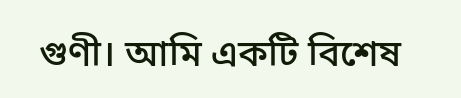গুণী। আমি একটি বিশেষ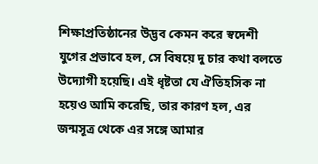শিক্ষাপ্রতিষ্ঠানের উদ্ভব কেমন করে স্বদেশী যুগের প্রভাবে হল, সে বিষয়ে দু চার কথা বলতে উদ্যোগী হয়েছি। এই ধৃষ্টতা যে ঐতিহসিক না হয়েও আমি করেছি, তার কারণ হল, এর জন্মসূত্র থেকে এর সঙ্গে আমার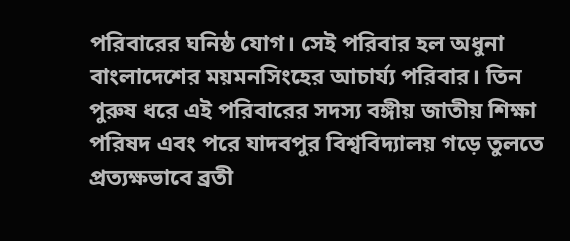পরিবারের ঘনিষ্ঠ যোগ। সেই পরিবার হল অধুনা বাংলাদেশের ময়মনসিংহের আচার্য্য পরিবার। তিন পুরুষ ধরে এই পরিবারের সদস্য বঙ্গীয় জাতীয় শিক্ষা পরিষদ এবং পরে যাদবপুর বিশ্ববিদ্যালয় গড়ে তুলতে প্রত্যক্ষভাবে ব্রতী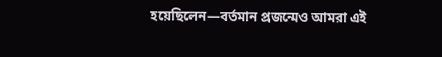হয়েছিলেন—বর্তমান প্রজন্মেও আমরা এই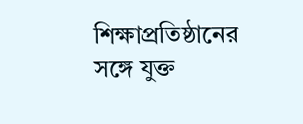শিক্ষাপ্রতিষ্ঠানের সঙ্গে যুক্ত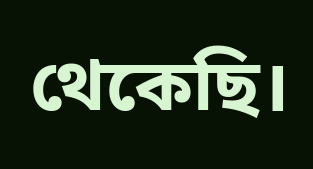থেকেছি।